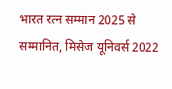भारत रत्न सम्मान 2025 से सम्मानित, मिसेज यूनिवर्स 2022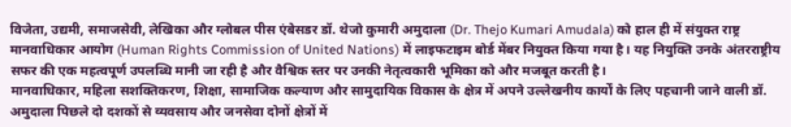विजेता, उद्यमी, समाजसेवी, लेखिका और ग्लोबल पीस एंबेसडर डॉ. थेजो कुमारी अमुदाला (Dr. Thejo Kumari Amudala) को हाल ही में संयुक्त राष्ट्र मानवाधिकार आयोग (Human Rights Commission of United Nations) में लाइफटाइम बोर्ड मेंबर नियुक्त किया गया है। यह नियुक्ति उनके अंतरराष्ट्रीय सफर की एक महत्वपूर्ण उपलब्धि मानी जा रही है और वैश्विक स्तर पर उनकी नेतृत्वकारी भूमिका को और मजबूत करती है।
मानवाधिकार, महिला सशक्तिकरण, शिक्षा, सामाजिक कल्याण और सामुदायिक विकास के क्षेत्र में अपने उल्लेखनीय कार्यों के लिए पहचानी जाने वाली डॉ. अमुदाला पिछले दो दशकों से व्यवसाय और जनसेवा दोनों क्षेत्रों में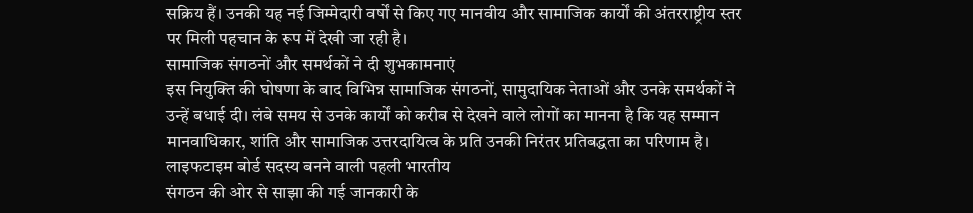सक्रिय हैं। उनकी यह नई जिम्मेदारी वर्षों से किए गए मानवीय और सामाजिक कार्यों की अंतरराष्ट्रीय स्तर पर मिली पहचान के रूप में देखी जा रही है।
सामाजिक संगठनों और समर्थकों ने दी शुभकामनाएं
इस नियुक्ति की घोषणा के बाद विभिन्न सामाजिक संगठनों, सामुदायिक नेताओं और उनके समर्थकों ने उन्हें बधाई दी। लंबे समय से उनके कार्यों को करीब से देखने वाले लोगों का मानना है कि यह सम्मान मानवाधिकार, शांति और सामाजिक उत्तरदायित्व के प्रति उनकी निरंतर प्रतिबद्धता का परिणाम है।
लाइफटाइम बोर्ड सदस्य बनने वाली पहली भारतीय
संगठन की ओर से साझा की गई जानकारी के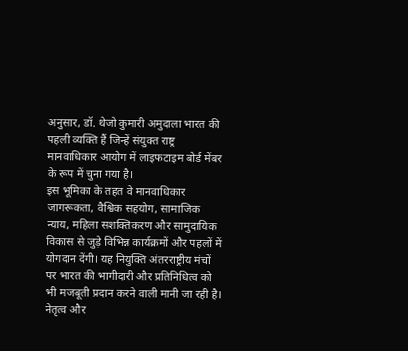अनुसार, डॉ. थेजो कुमारी अमुदाला भारत की पहली व्यक्ति हैं जिन्हें संयुक्त राष्ट्र मानवाधिकार आयोग में लाइफटाइम बोर्ड मेंबर के रूप में चुना गया है।
इस भूमिका के तहत वे मानवाधिकार जागरूकता, वैश्विक सहयोग, सामाजिक न्याय, महिला सशक्तिकरण और सामुदायिक विकास से जुड़े विभिन्न कार्यक्रमों और पहलों में योगदान देंगी। यह नियुक्ति अंतरराष्ट्रीय मंचों पर भारत की भागीदारी और प्रतिनिधित्व को भी मजबूती प्रदान करने वाली मानी जा रही है।
नेतृत्व और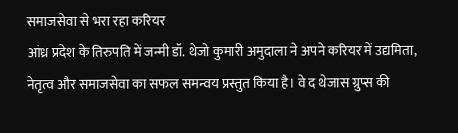समाजसेवा से भरा रहा करियर
आंध्र प्रदेश के तिरुपति में जन्मी डॉ. थेजो कुमारी अमुदाला ने अपने करियर में उद्यमिता, नेतृत्व और समाजसेवा का सफल समन्वय प्रस्तुत किया है। वे द थेजास ग्रुप्स की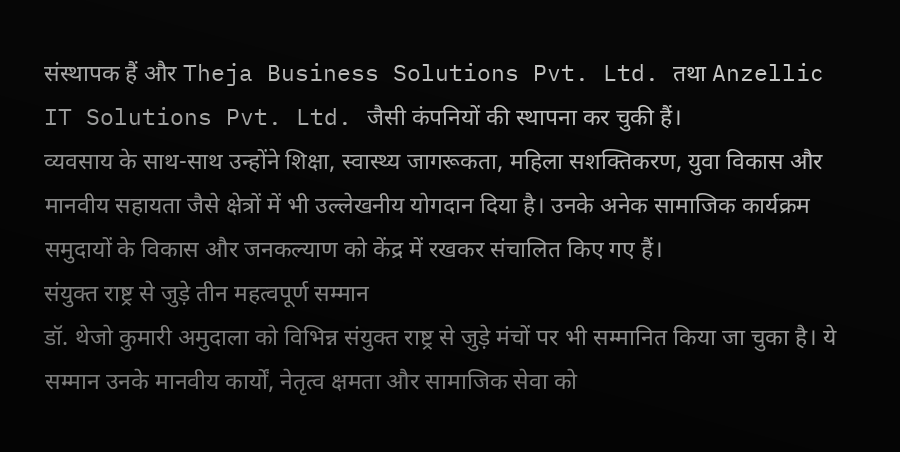संस्थापक हैं और Theja Business Solutions Pvt. Ltd. तथा Anzellic IT Solutions Pvt. Ltd. जैसी कंपनियों की स्थापना कर चुकी हैं।
व्यवसाय के साथ-साथ उन्होंने शिक्षा, स्वास्थ्य जागरूकता, महिला सशक्तिकरण, युवा विकास और मानवीय सहायता जैसे क्षेत्रों में भी उल्लेखनीय योगदान दिया है। उनके अनेक सामाजिक कार्यक्रम समुदायों के विकास और जनकल्याण को केंद्र में रखकर संचालित किए गए हैं।
संयुक्त राष्ट्र से जुड़े तीन महत्वपूर्ण सम्मान
डॉ. थेजो कुमारी अमुदाला को विभिन्न संयुक्त राष्ट्र से जुड़े मंचों पर भी सम्मानित किया जा चुका है। ये सम्मान उनके मानवीय कार्यों, नेतृत्व क्षमता और सामाजिक सेवा को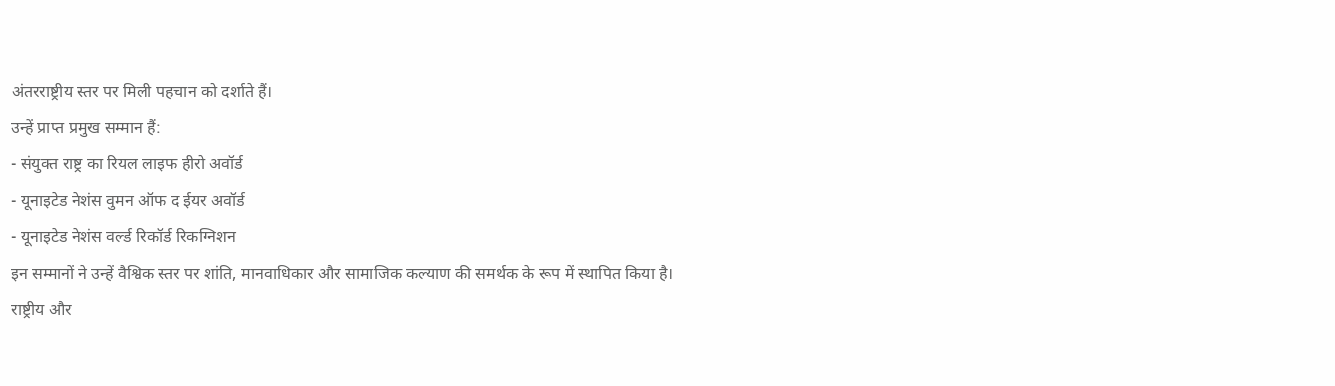अंतरराष्ट्रीय स्तर पर मिली पहचान को दर्शाते हैं।
उन्हें प्राप्त प्रमुख सम्मान हैं:
- संयुक्त राष्ट्र का रियल लाइफ हीरो अवॉर्ड
- यूनाइटेड नेशंस वुमन ऑफ द ईयर अवॉर्ड
- यूनाइटेड नेशंस वर्ल्ड रिकॉर्ड रिकग्निशन
इन सम्मानों ने उन्हें वैश्विक स्तर पर शांति, मानवाधिकार और सामाजिक कल्याण की समर्थक के रूप में स्थापित किया है।
राष्ट्रीय और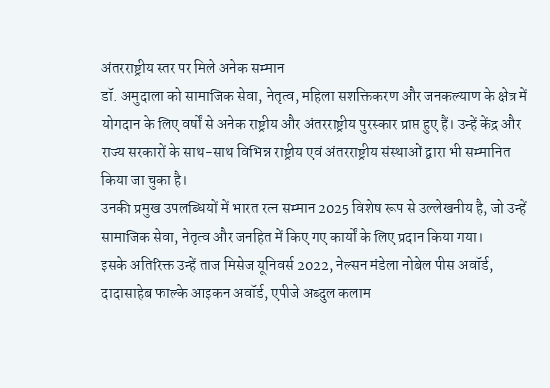अंतरराष्ट्रीय स्तर पर मिले अनेक सम्मान
डॉ. अमुदाला को सामाजिक सेवा, नेतृत्व, महिला सशक्तिकरण और जनकल्याण के क्षेत्र में योगदान के लिए वर्षों से अनेक राष्ट्रीय और अंतरराष्ट्रीय पुरस्कार प्राप्त हुए हैं। उन्हें केंद्र और राज्य सरकारों के साथ-साथ विभिन्न राष्ट्रीय एवं अंतरराष्ट्रीय संस्थाओं द्वारा भी सम्मानित किया जा चुका है।
उनकी प्रमुख उपलब्धियों में भारत रत्न सम्मान 2025 विशेष रूप से उल्लेखनीय है, जो उन्हें सामाजिक सेवा, नेतृत्व और जनहित में किए गए कार्यों के लिए प्रदान किया गया।
इसके अतिरिक्त उन्हें ताज मिसेज यूनिवर्स 2022, नेल्सन मंडेला नोबेल पीस अवॉर्ड, दादासाहेब फाल्के आइकन अवॉर्ड, एपीजे अब्दुल कलाम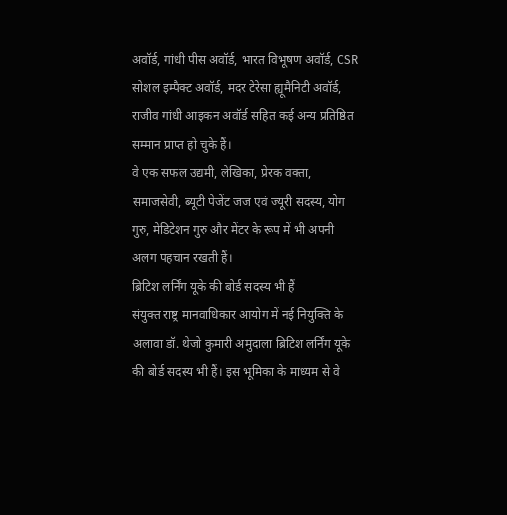अवॉर्ड, गांधी पीस अवॉर्ड, भारत विभूषण अवॉर्ड, CSR सोशल इम्पैक्ट अवॉर्ड, मदर टेरेसा ह्यूमैनिटी अवॉर्ड, राजीव गांधी आइकन अवॉर्ड सहित कई अन्य प्रतिष्ठित सम्मान प्राप्त हो चुके हैं।
वे एक सफल उद्यमी, लेखिका, प्रेरक वक्ता, समाजसेवी, ब्यूटी पेजेंट जज एवं ज्यूरी सदस्य, योग गुरु, मेडिटेशन गुरु और मेंटर के रूप में भी अपनी अलग पहचान रखती हैं।
ब्रिटिश लर्निंग यूके की बोर्ड सदस्य भी हैं
संयुक्त राष्ट्र मानवाधिकार आयोग में नई नियुक्ति के अलावा डॉ. थेजो कुमारी अमुदाला ब्रिटिश लर्निंग यूके की बोर्ड सदस्य भी हैं। इस भूमिका के माध्यम से वे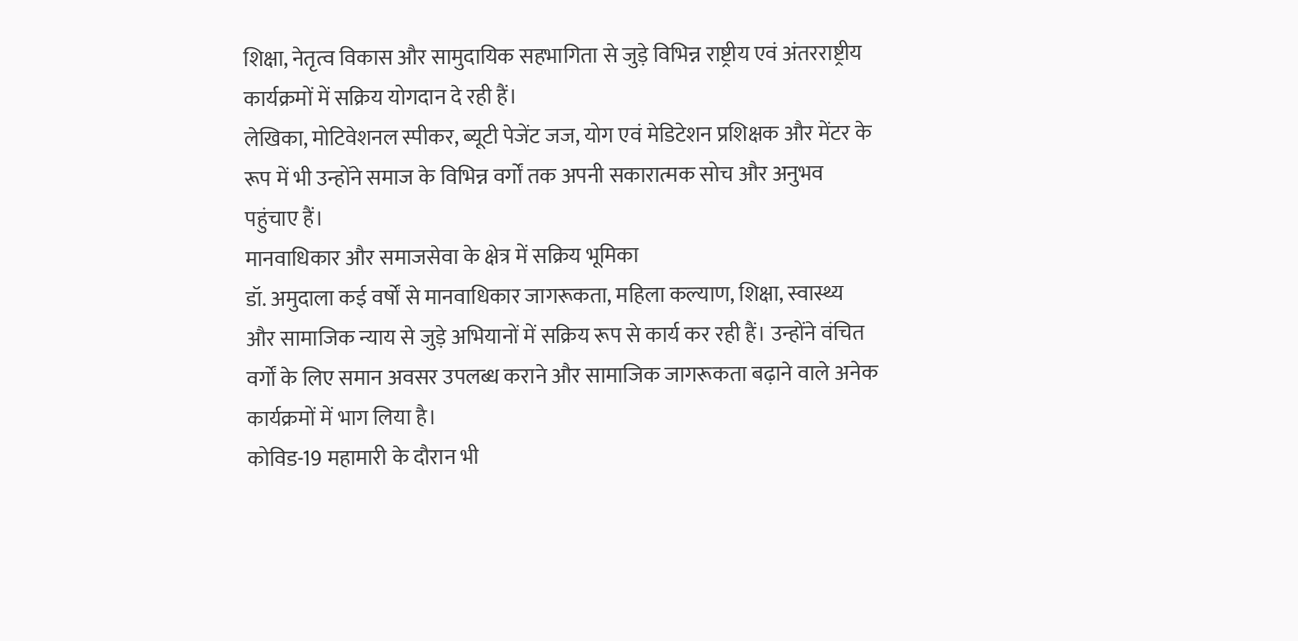शिक्षा, नेतृत्व विकास और सामुदायिक सहभागिता से जुड़े विभिन्न राष्ट्रीय एवं अंतरराष्ट्रीय कार्यक्रमों में सक्रिय योगदान दे रही हैं।
लेखिका, मोटिवेशनल स्पीकर, ब्यूटी पेजेंट जज, योग एवं मेडिटेशन प्रशिक्षक और मेंटर के रूप में भी उन्होंने समाज के विभिन्न वर्गों तक अपनी सकारात्मक सोच और अनुभव पहुंचाए हैं।
मानवाधिकार और समाजसेवा के क्षेत्र में सक्रिय भूमिका
डॉ. अमुदाला कई वर्षों से मानवाधिकार जागरूकता, महिला कल्याण, शिक्षा, स्वास्थ्य और सामाजिक न्याय से जुड़े अभियानों में सक्रिय रूप से कार्य कर रही हैं। उन्होंने वंचित वर्गों के लिए समान अवसर उपलब्ध कराने और सामाजिक जागरूकता बढ़ाने वाले अनेक कार्यक्रमों में भाग लिया है।
कोविड-19 महामारी के दौरान भी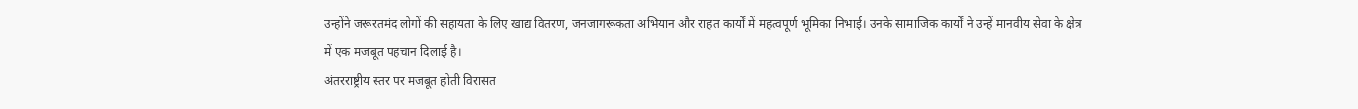उन्होंने जरूरतमंद लोगों की सहायता के लिए खाद्य वितरण, जनजागरूकता अभियान और राहत कार्यों में महत्वपूर्ण भूमिका निभाई। उनके सामाजिक कार्यों ने उन्हें मानवीय सेवा के क्षेत्र में एक मजबूत पहचान दिलाई है।
अंतरराष्ट्रीय स्तर पर मजबूत होती विरासत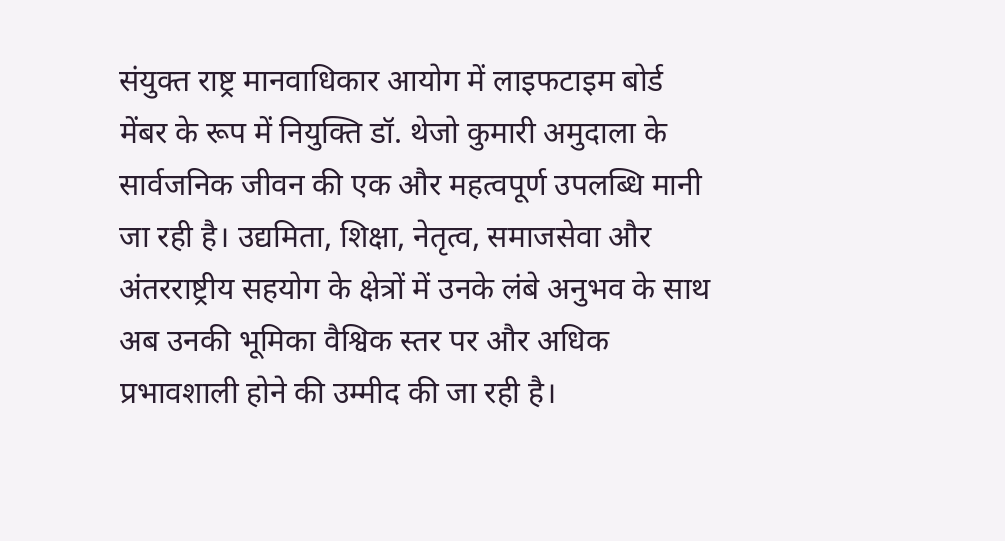संयुक्त राष्ट्र मानवाधिकार आयोग में लाइफटाइम बोर्ड मेंबर के रूप में नियुक्ति डॉ. थेजो कुमारी अमुदाला के सार्वजनिक जीवन की एक और महत्वपूर्ण उपलब्धि मानी जा रही है। उद्यमिता, शिक्षा, नेतृत्व, समाजसेवा और अंतरराष्ट्रीय सहयोग के क्षेत्रों में उनके लंबे अनुभव के साथ अब उनकी भूमिका वैश्विक स्तर पर और अधिक प्रभावशाली होने की उम्मीद की जा रही है।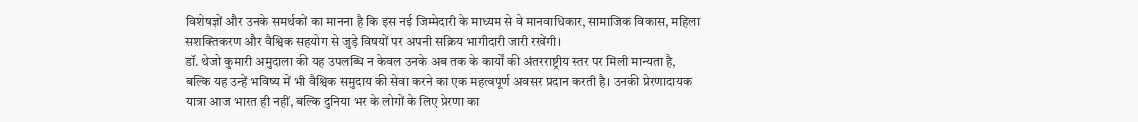विशेषज्ञों और उनके समर्थकों का मानना है कि इस नई जिम्मेदारी के माध्यम से वे मानवाधिकार, सामाजिक विकास, महिला सशक्तिकरण और वैश्विक सहयोग से जुड़े विषयों पर अपनी सक्रिय भागीदारी जारी रखेंगी।
डॉ. थेजो कुमारी अमुदाला की यह उपलब्धि न केवल उनके अब तक के कार्यों की अंतरराष्ट्रीय स्तर पर मिली मान्यता है, बल्कि यह उन्हें भविष्य में भी वैश्विक समुदाय की सेवा करने का एक महत्वपूर्ण अवसर प्रदान करती है। उनकी प्रेरणादायक यात्रा आज भारत ही नहीं, बल्कि दुनिया भर के लोगों के लिए प्रेरणा का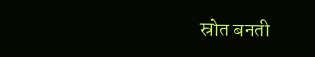स्रोत बनती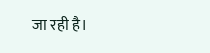जा रही है।